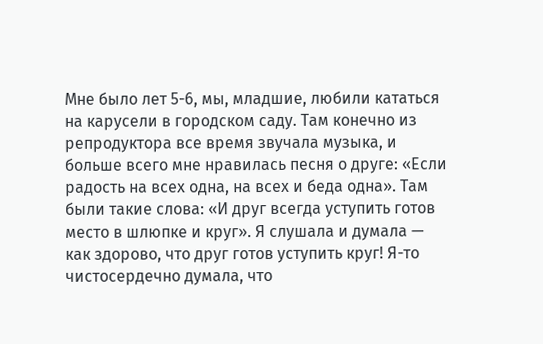Мне было лет 5-6, мы, младшие, любили кататься на карусели в городском саду. Там конечно из репродуктора все время звучала музыка, и больше всего мне нравилась песня о друге: «Если радость на всех одна, на всех и беда одна». Там были такие слова: «И друг всегда уступить готов место в шлюпке и круг». Я слушала и думала — как здорово, что друг готов уступить круг! Я-то чистосердечно думала, что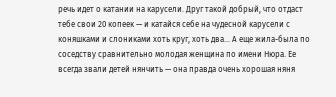речь идет о катании на карусели. Друг такой добрый, что отдаст тебе свои 20 копеек — и катайся себе на чудесной карусели с коняшками и слониками хоть круг, хоть два... А еще жила-была по соседству сравнительно молодая женщина по имени Нюра. Ее всегда звали детей нянчить — она правда очень хорошая няня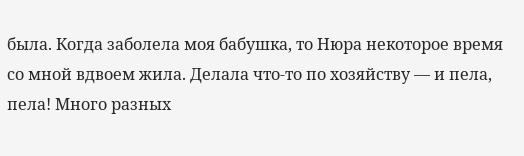была. Когда заболела моя бабушка, то Нюра некоторое время со мной вдвоем жила. Делала что-то по хозяйству — и пела, пела! Много разных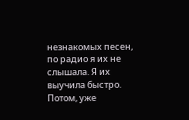незнакомых песен, по радио я их не слышала. Я их выучила быстро. Потом, уже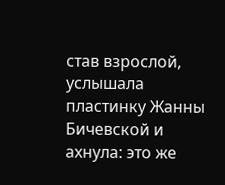став взрослой, услышала пластинку Жанны Бичевской и ахнула: это же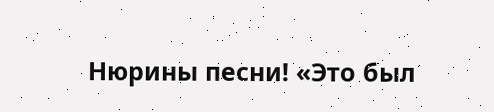Нюрины песни! «Это был